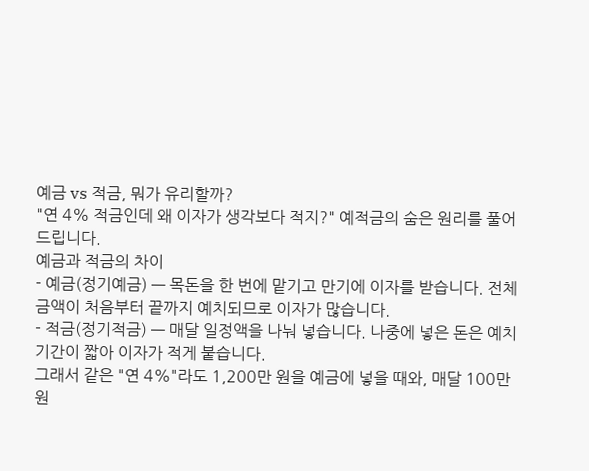예금 vs 적금, 뭐가 유리할까?
"연 4% 적금인데 왜 이자가 생각보다 적지?" 예적금의 숨은 원리를 풀어드립니다.
예금과 적금의 차이
- 예금(정기예금) — 목돈을 한 번에 맡기고 만기에 이자를 받습니다. 전체 금액이 처음부터 끝까지 예치되므로 이자가 많습니다.
- 적금(정기적금) — 매달 일정액을 나눠 넣습니다. 나중에 넣은 돈은 예치 기간이 짧아 이자가 적게 붙습니다.
그래서 같은 "연 4%"라도 1,200만 원을 예금에 넣을 때와, 매달 100만 원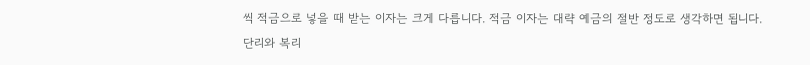씩 적금으로 넣을 때 받는 이자는 크게 다릅니다. 적금 이자는 대략 예금의 절반 정도로 생각하면 됩니다.
단리와 복리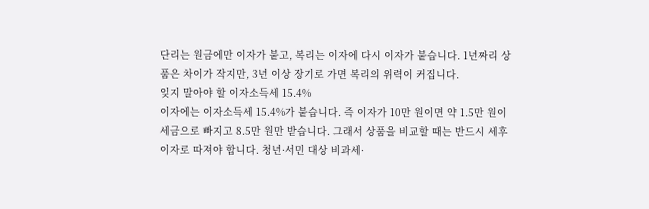단리는 원금에만 이자가 붙고, 복리는 이자에 다시 이자가 붙습니다. 1년짜리 상품은 차이가 작지만, 3년 이상 장기로 가면 복리의 위력이 커집니다.
잊지 말아야 할 이자소득세 15.4%
이자에는 이자소득세 15.4%가 붙습니다. 즉 이자가 10만 원이면 약 1.5만 원이 세금으로 빠지고 8.5만 원만 받습니다. 그래서 상품을 비교할 때는 반드시 세후 이자로 따져야 합니다. 청년·서민 대상 비과세·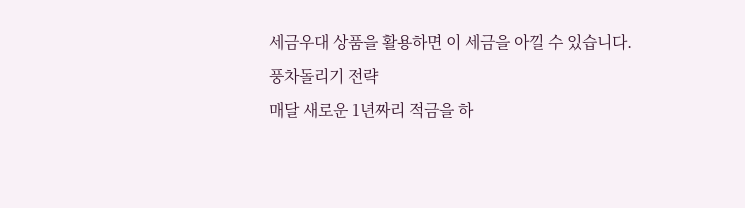세금우대 상품을 활용하면 이 세금을 아낄 수 있습니다.
풍차돌리기 전략
매달 새로운 1년짜리 적금을 하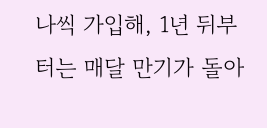나씩 가입해, 1년 뒤부터는 매달 만기가 돌아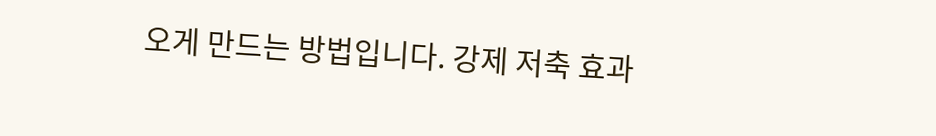오게 만드는 방법입니다. 강제 저축 효과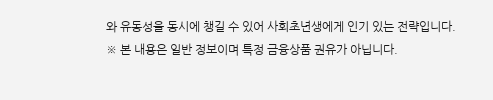와 유동성을 동시에 챙길 수 있어 사회초년생에게 인기 있는 전략입니다.
※ 본 내용은 일반 정보이며 특정 금융상품 권유가 아닙니다.